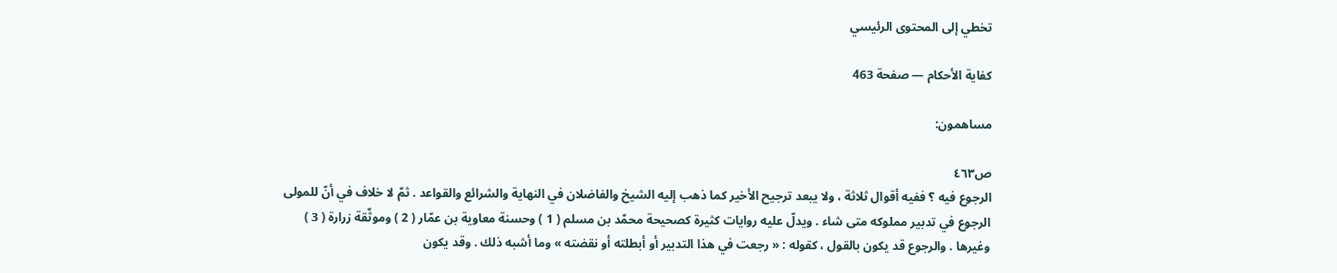تخطي إلى المحتوى الرئيسي

كفاية الأحكام — صفحة 463

مساهمون:

ص٤٦٣
الرجوع فيه ؟ ففيه أقوال ثلاثة ، ولا يبعد ترجيح الأخير كما ذهب إليه الشيخ والفاضلان في النهاية والشرائع والقواعد . ثمّ لا خلاف في أنّ للمولى الرجوع في تدبير مملوكه متى شاء . ويدلّ عليه روايات كثيرة كصحيحة محمّد بن مسلم ( 1 ) وحسنة معاوية بن عمّار ( 2 ) وموثّقة زرارة ( 3 ) وغيرها . والرجوع قد يكون بالقول ، كقوله : « رجعت في هذا التدبير أو أبطلته أو نقضته » وما أشبه ذلك . وقد يكون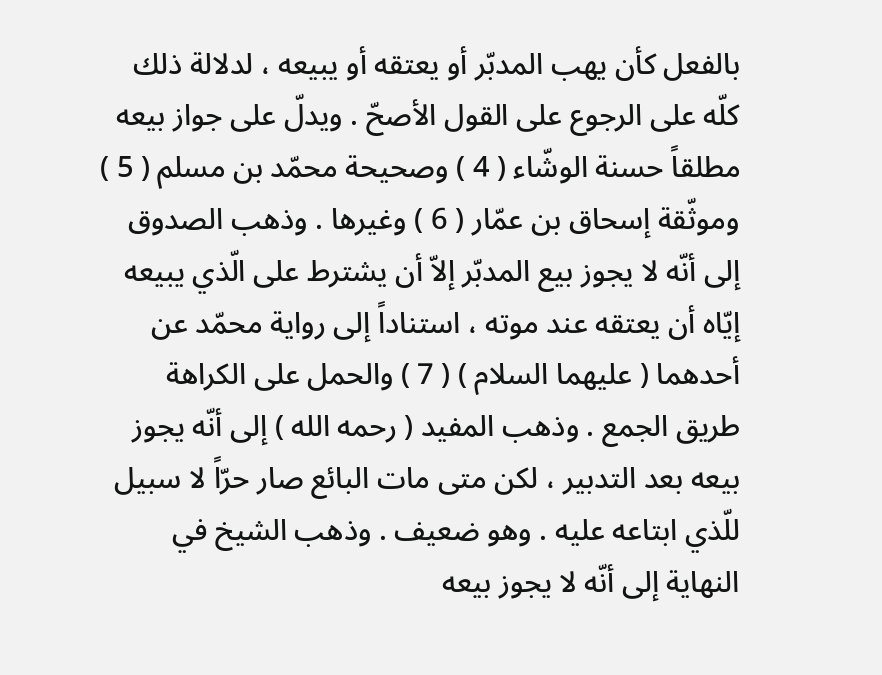بالفعل كأن يهب المدبّر أو يعتقه أو يبيعه ، لدلالة ذلك كلّه على الرجوع على القول الأصحّ . ويدلّ على جواز بيعه مطلقاً حسنة الوشّاء ( 4 ) وصحيحة محمّد بن مسلم ( 5 ) وموثّقة إسحاق بن عمّار ( 6 ) وغيرها . وذهب الصدوق إلى أنّه لا يجوز بيع المدبّر إلاّ أن يشترط على الّذي يبيعه إيّاه أن يعتقه عند موته ، استناداً إلى رواية محمّد عن أحدهما ( عليهما السلام ) ( 7 ) والحمل على الكراهة طريق الجمع . وذهب المفيد ( رحمه الله ) إلى أنّه يجوز بيعه بعد التدبير ، لكن متى مات البائع صار حرّاً لا سبيل للّذي ابتاعه عليه . وهو ضعيف . وذهب الشيخ في النهاية إلى أنّه لا يجوز بيعه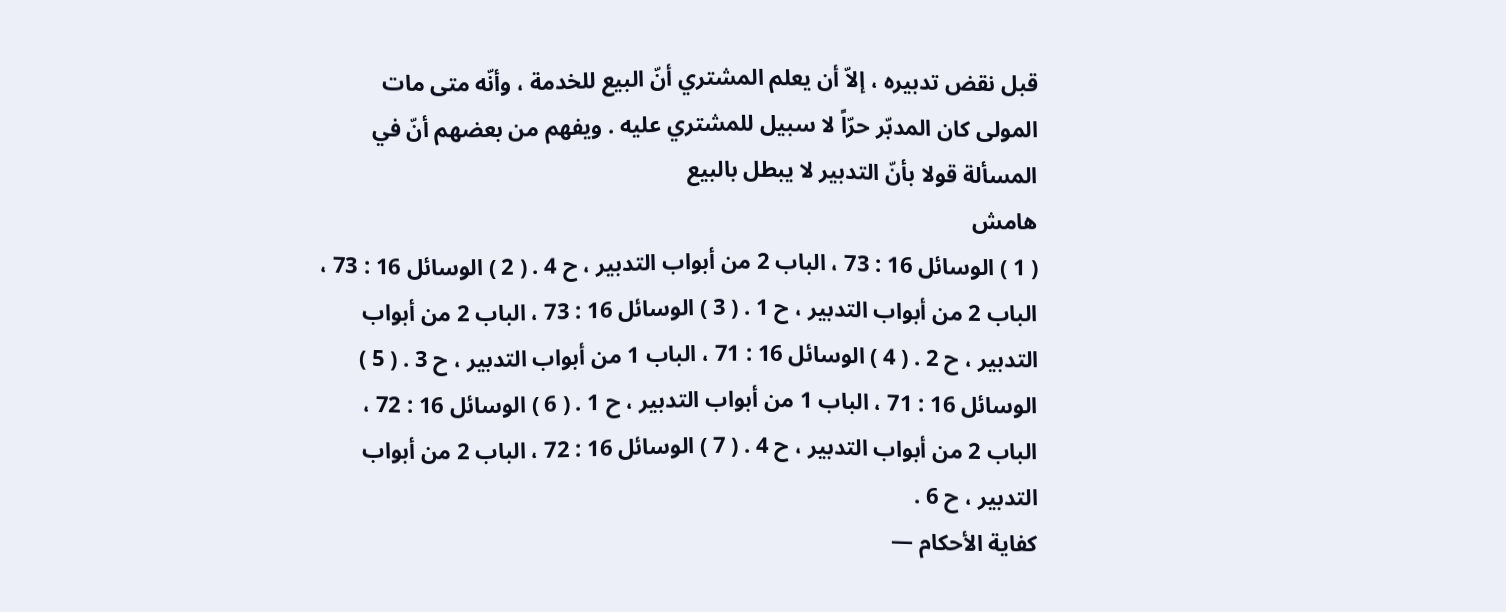قبل نقض تدبيره ، إلاّ أن يعلم المشتري أنّ البيع للخدمة ، وأنّه متى مات المولى كان المدبّر حرّاً لا سبيل للمشتري عليه . ويفهم من بعضهم أنّ في المسألة قولا بأنّ التدبير لا يبطل بالبيع
هامش
( 1 ) الوسائل 16 : 73 ، الباب 2 من أبواب التدبير ، ح 4 . ( 2 ) الوسائل 16 : 73 ، الباب 2 من أبواب التدبير ، ح 1 . ( 3 ) الوسائل 16 : 73 ، الباب 2 من أبواب التدبير ، ح 2 . ( 4 ) الوسائل 16 : 71 ، الباب 1 من أبواب التدبير ، ح 3 . ( 5 ) الوسائل 16 : 71 ، الباب 1 من أبواب التدبير ، ح 1 . ( 6 ) الوسائل 16 : 72 ، الباب 2 من أبواب التدبير ، ح 4 . ( 7 ) الوسائل 16 : 72 ، الباب 2 من أبواب التدبير ، ح 6 .
كفاية الأحكام —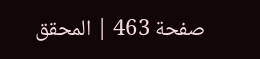صفحة 463 | المحقق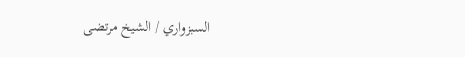السبزواري / الشيخ مرتضى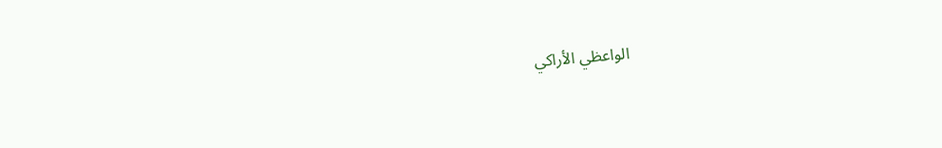الواعظي الأراكي